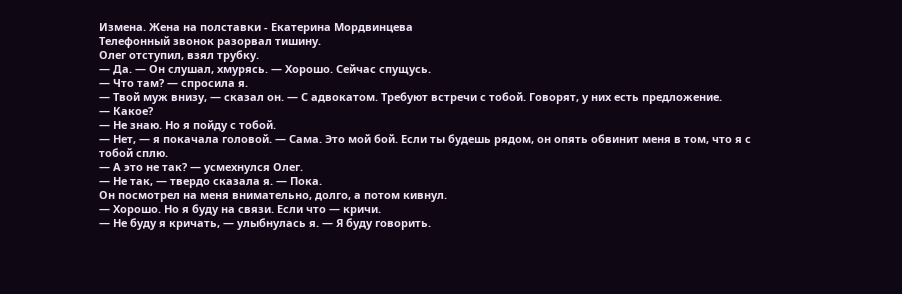Измена. Жена на полставки - Екатерина Мордвинцева
Телефонный звонок разорвал тишину.
Олег отступил, взял трубку.
— Да. — Он слушал, хмурясь. — Хорошо. Сейчас спущусь.
— Что там? — спросила я.
— Твой муж внизу, — сказал он. — С адвокатом. Требуют встречи с тобой. Говорят, у них есть предложение.
— Какое?
— Не знаю. Но я пойду с тобой.
— Нет, — я покачала головой. — Сама. Это мой бой. Если ты будешь рядом, он опять обвинит меня в том, что я с тобой сплю.
— А это не так? — усмехнулся Олег.
— Не так, — твердо сказала я. — Пока.
Он посмотрел на меня внимательно, долго, а потом кивнул.
— Хорошо. Но я буду на связи. Если что — кричи.
— Не буду я кричать, — улыбнулась я. — Я буду говорить.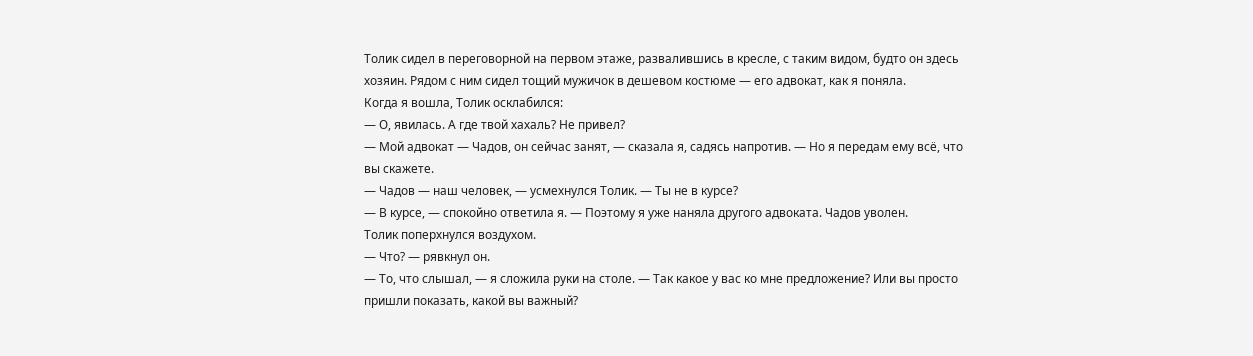Толик сидел в переговорной на первом этаже, развалившись в кресле, с таким видом, будто он здесь хозяин. Рядом с ним сидел тощий мужичок в дешевом костюме — его адвокат, как я поняла.
Когда я вошла, Толик осклабился:
— О, явилась. А где твой хахаль? Не привел?
— Мой адвокат — Чадов, он сейчас занят, — сказала я, садясь напротив. — Но я передам ему всё, что вы скажете.
— Чадов — наш человек, — усмехнулся Толик. — Ты не в курсе?
— В курсе, — спокойно ответила я. — Поэтому я уже наняла другого адвоката. Чадов уволен.
Толик поперхнулся воздухом.
— Что? — рявкнул он.
— То, что слышал, — я сложила руки на столе. — Так какое у вас ко мне предложение? Или вы просто пришли показать, какой вы важный?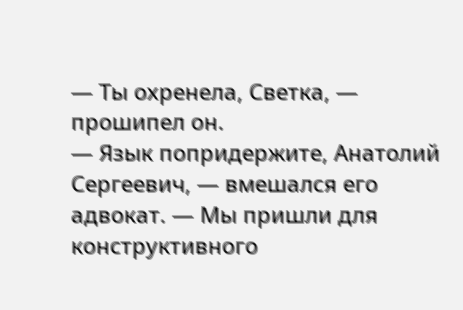— Ты охренела, Светка, — прошипел он.
— Язык попридержите, Анатолий Сергеевич, — вмешался его адвокат. — Мы пришли для конструктивного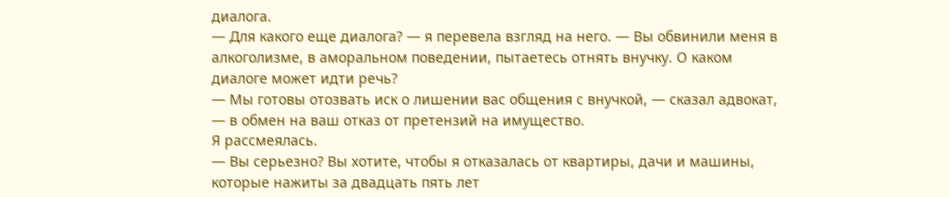диалога.
— Для какого еще диалога? — я перевела взгляд на него. — Вы обвинили меня в алкоголизме, в аморальном поведении, пытаетесь отнять внучку. О каком диалоге может идти речь?
— Мы готовы отозвать иск о лишении вас общения с внучкой, — сказал адвокат, — в обмен на ваш отказ от претензий на имущество.
Я рассмеялась.
— Вы серьезно? Вы хотите, чтобы я отказалась от квартиры, дачи и машины, которые нажиты за двадцать пять лет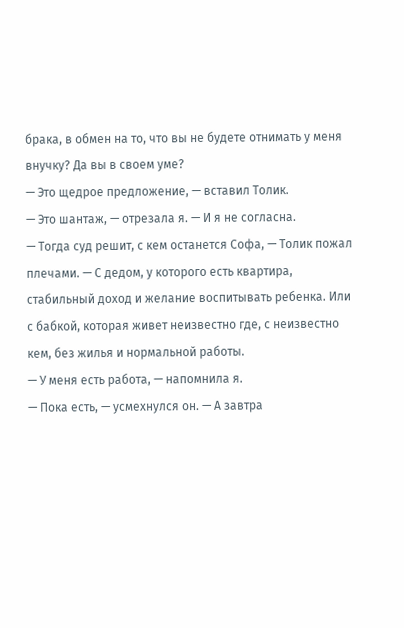брака, в обмен на то, что вы не будете отнимать у меня внучку? Да вы в своем уме?
— Это щедрое предложение, — вставил Толик.
— Это шантаж, — отрезала я. — И я не согласна.
— Тогда суд решит, с кем останется Софа, — Толик пожал плечами. — С дедом, у которого есть квартира, стабильный доход и желание воспитывать ребенка. Или с бабкой, которая живет неизвестно где, с неизвестно кем, без жилья и нормальной работы.
— У меня есть работа, — напомнила я.
— Пока есть, — усмехнулся он. — А завтра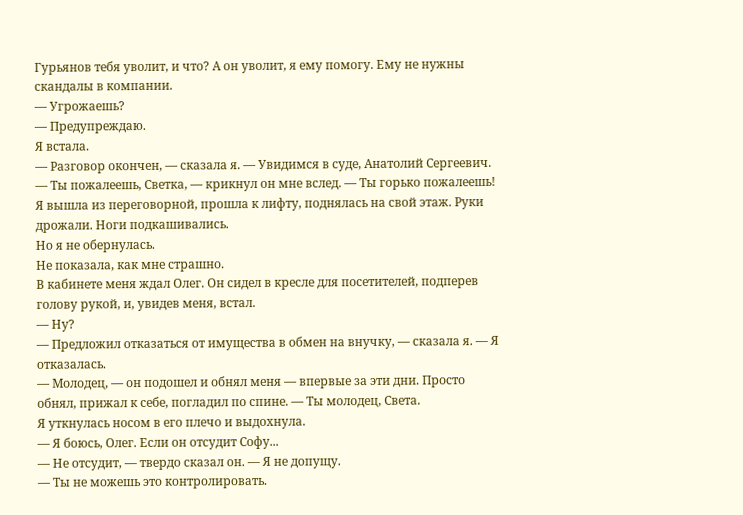Гурьянов тебя уволит, и что? А он уволит, я ему помогу. Ему не нужны скандалы в компании.
— Угрожаешь?
— Предупреждаю.
Я встала.
— Разговор окончен, — сказала я. — Увидимся в суде, Анатолий Сергеевич.
— Ты пожалеешь, Светка, — крикнул он мне вслед. — Ты горько пожалеешь!
Я вышла из переговорной, прошла к лифту, поднялась на свой этаж. Руки дрожали. Ноги подкашивались.
Но я не обернулась.
Не показала, как мне страшно.
В кабинете меня ждал Олег. Он сидел в кресле для посетителей, подперев голову рукой, и, увидев меня, встал.
— Ну?
— Предложил отказаться от имущества в обмен на внучку, — сказала я. — Я отказалась.
— Молодец, — он подошел и обнял меня — впервые за эти дни. Просто обнял, прижал к себе, погладил по спине. — Ты молодец, Света.
Я уткнулась носом в его плечо и выдохнула.
— Я боюсь, Олег. Если он отсудит Софу...
— Не отсудит, — твердо сказал он. — Я не допущу.
— Ты не можешь это контролировать.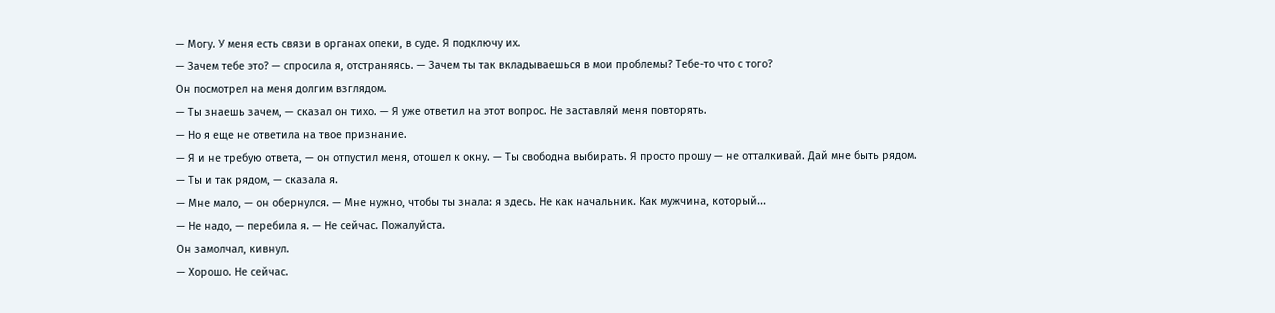— Могу. У меня есть связи в органах опеки, в суде. Я подключу их.
— Зачем тебе это? — спросила я, отстраняясь. — Зачем ты так вкладываешься в мои проблемы? Тебе-то что с того?
Он посмотрел на меня долгим взглядом.
— Ты знаешь зачем, — сказал он тихо. — Я уже ответил на этот вопрос. Не заставляй меня повторять.
— Но я еще не ответила на твое признание.
— Я и не требую ответа, — он отпустил меня, отошел к окну. — Ты свободна выбирать. Я просто прошу — не отталкивай. Дай мне быть рядом.
— Ты и так рядом, — сказала я.
— Мне мало, — он обернулся. — Мне нужно, чтобы ты знала: я здесь. Не как начальник. Как мужчина, который...
— Не надо, — перебила я. — Не сейчас. Пожалуйста.
Он замолчал, кивнул.
— Хорошо. Не сейчас.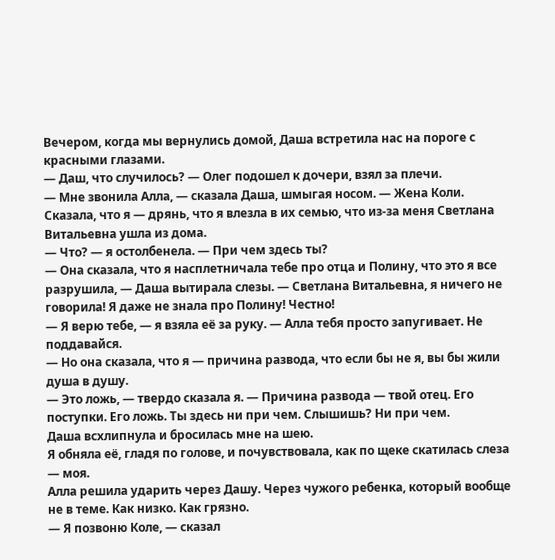Вечером, когда мы вернулись домой, Даша встретила нас на пороге с красными глазами.
— Даш, что случилось? — Олег подошел к дочери, взял за плечи.
— Мне звонила Алла, — сказала Даша, шмыгая носом. — Жена Коли. Сказала, что я — дрянь, что я влезла в их семью, что из-за меня Светлана Витальевна ушла из дома.
— Что? — я остолбенела. — При чем здесь ты?
— Она сказала, что я насплетничала тебе про отца и Полину, что это я все разрушила, — Даша вытирала слезы. — Светлана Витальевна, я ничего не говорила! Я даже не знала про Полину! Честно!
— Я верю тебе, — я взяла её за руку. — Алла тебя просто запугивает. Не поддавайся.
— Но она сказала, что я — причина развода, что если бы не я, вы бы жили душа в душу.
— Это ложь, — твердо сказала я. — Причина развода — твой отец. Его поступки. Его ложь. Ты здесь ни при чем. Слышишь? Ни при чем.
Даша всхлипнула и бросилась мне на шею.
Я обняла её, гладя по голове, и почувствовала, как по щеке скатилась слеза — моя.
Алла решила ударить через Дашу. Через чужого ребенка, который вообще не в теме. Как низко. Как грязно.
— Я позвоню Коле, — сказал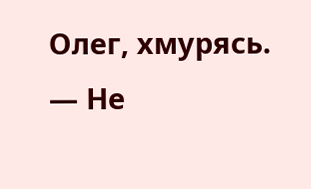Олег, хмурясь.
— Не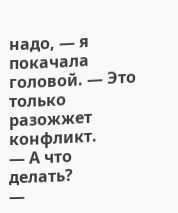надо, — я покачала головой. — Это только разожжет конфликт.
— А что делать?
—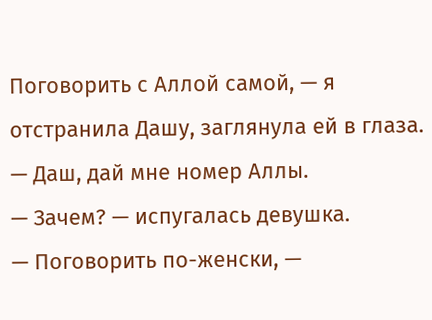Поговорить с Аллой самой, — я отстранила Дашу, заглянула ей в глаза. — Даш, дай мне номер Аллы.
— Зачем? — испугалась девушка.
— Поговорить по-женски, —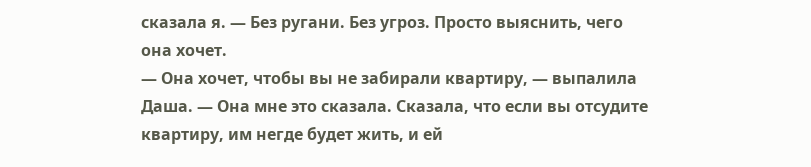сказала я. — Без ругани. Без угроз. Просто выяснить, чего она хочет.
— Она хочет, чтобы вы не забирали квартиру, — выпалила Даша. — Она мне это сказала. Сказала, что если вы отсудите квартиру, им негде будет жить, и ей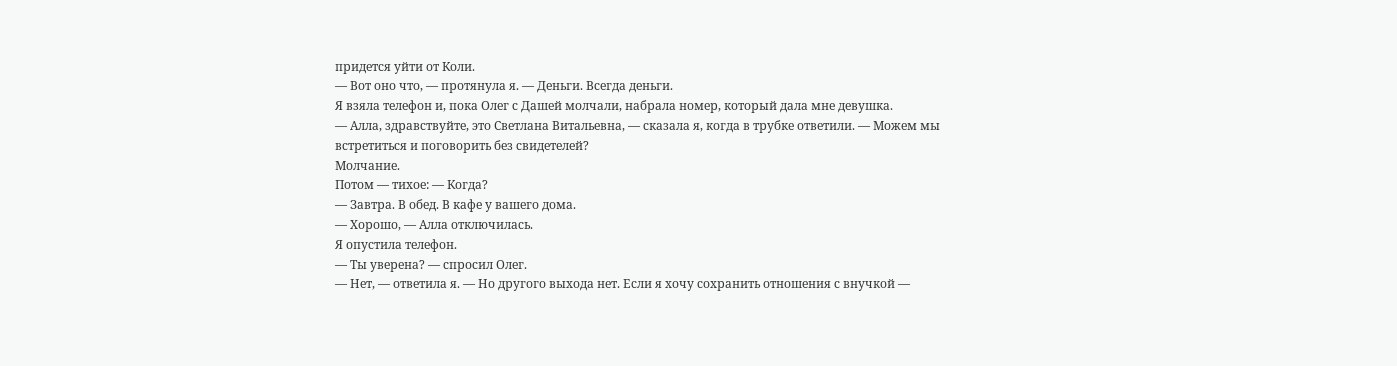придется уйти от Коли.
— Вот оно что, — протянула я. — Деньги. Всегда деньги.
Я взяла телефон и, пока Олег с Дашей молчали, набрала номер, который дала мне девушка.
— Алла, здравствуйте, это Светлана Витальевна, — сказала я, когда в трубке ответили. — Можем мы встретиться и поговорить без свидетелей?
Молчание.
Потом — тихое: — Когда?
— Завтра. В обед. В кафе у вашего дома.
— Хорошо, — Алла отключилась.
Я опустила телефон.
— Ты уверена? — спросил Олег.
— Нет, — ответила я. — Но другого выхода нет. Если я хочу сохранить отношения с внучкой —